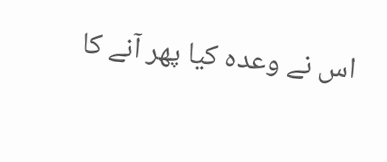اس نے وعدہ کیا پھر آنے کا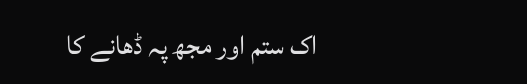اک ستم اور مجھ پہ ڈھانے کا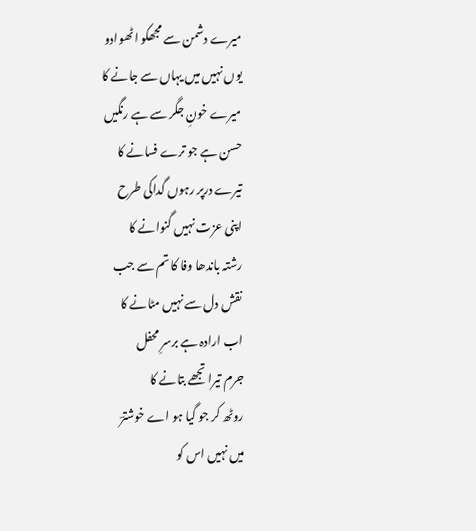میرے دشمن سے مجھکو اٹھوادو
یوں نہیں میں یہاں سے جانے کا
میرے خونِ جگر سے ہے رنگیں
حسن ہے جو ترے فسانے کا
تیرے درپر رہوں گداکی طرح
اپنی عزت نہیں گنوانے کا
رشتہ باندھا وفا کا تم سے جب
نقش دل سے نہیں مٹانے کا
اب ارادہ ہے برسرِ محفل
جرم تیرا تجھے بتانے کا
روٹھ کر جو گیا ہو اے خوشترؔ
میں نہیں اس کو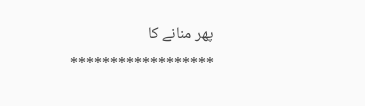پھر منانے کا
******************